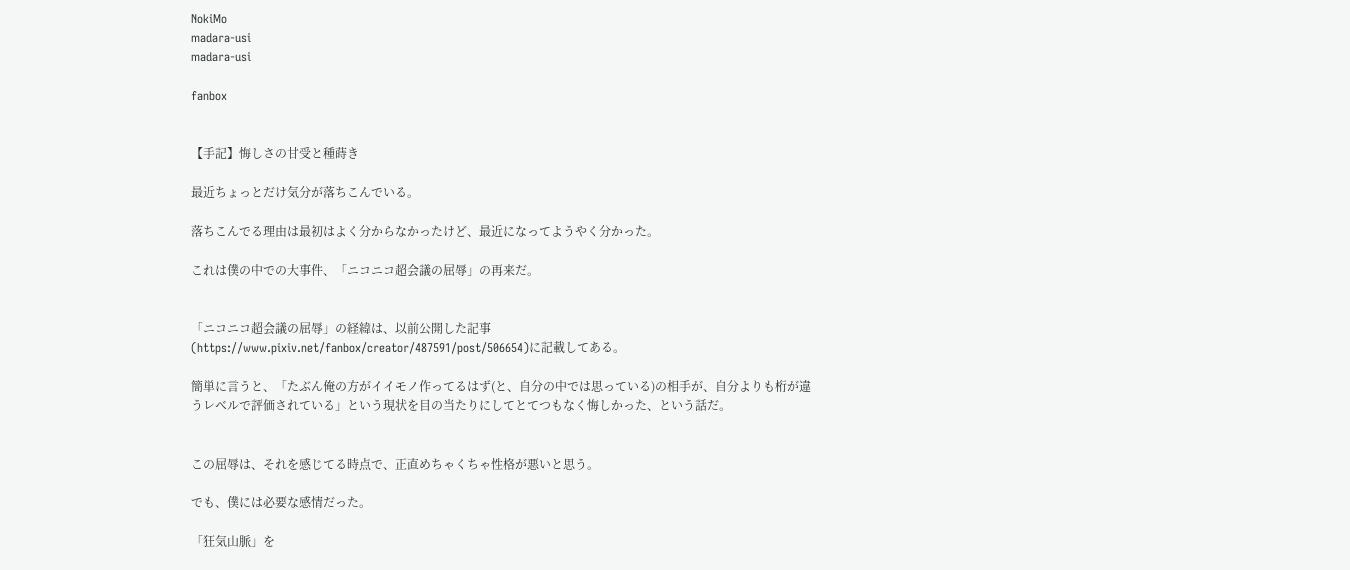NokiMo
madara-usi
madara-usi

fanbox


【手記】悔しさの甘受と種蒔き

最近ちょっとだけ気分が落ちこんでいる。

落ちこんでる理由は最初はよく分からなかったけど、最近になってようやく分かった。

これは僕の中での大事件、「ニコニコ超会議の屈辱」の再来だ。


「ニコニコ超会議の屈辱」の経緯は、以前公開した記事(https://www.pixiv.net/fanbox/creator/487591/post/506654)に記載してある。

簡単に言うと、「たぶん俺の方がイイモノ作ってるはず(と、自分の中では思っている)の相手が、自分よりも桁が違うレベルで評価されている」という現状を目の当たりにしてとてつもなく悔しかった、という話だ。


この屈辱は、それを感じてる時点で、正直めちゃくちゃ性格が悪いと思う。

でも、僕には必要な感情だった。

「狂気山脈」を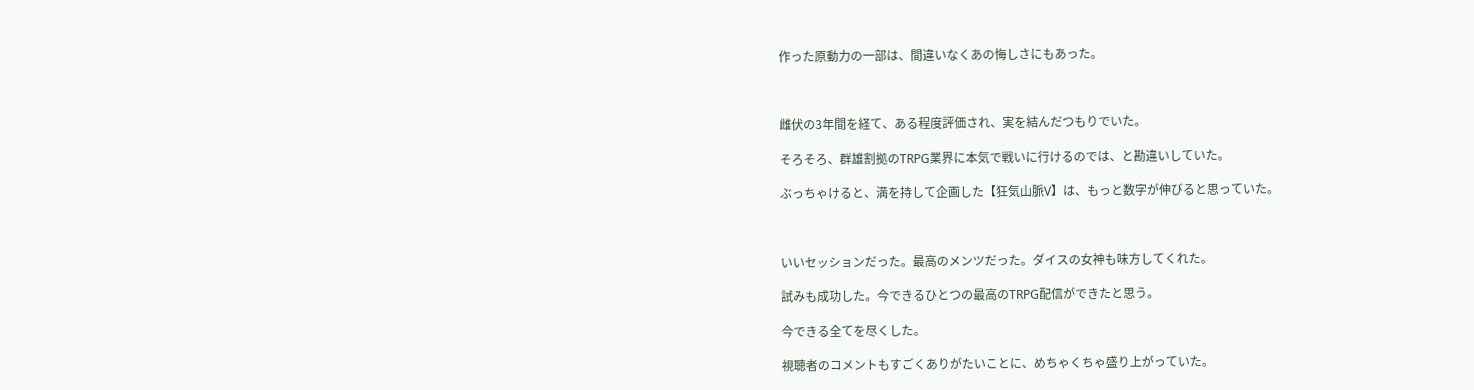作った原動力の一部は、間違いなくあの悔しさにもあった。



雌伏の3年間を経て、ある程度評価され、実を結んだつもりでいた。

そろそろ、群雄割拠のTRPG業界に本気で戦いに行けるのでは、と勘違いしていた。

ぶっちゃけると、満を持して企画した【狂気山脈V】は、もっと数字が伸びると思っていた。



いいセッションだった。最高のメンツだった。ダイスの女神も味方してくれた。

試みも成功した。今できるひとつの最高のTRPG配信ができたと思う。

今できる全てを尽くした。

視聴者のコメントもすごくありがたいことに、めちゃくちゃ盛り上がっていた。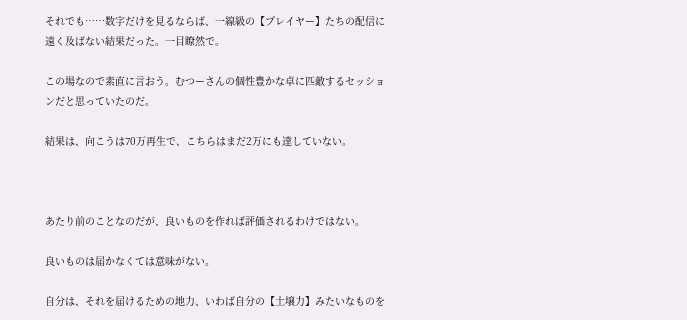それでも……数字だけを見るならば、一線級の【プレイヤー】たちの配信に遠く及ばない結果だった。一目瞭然で。

この場なので素直に言おう。むつーさんの個性豊かな卓に匹敵するセッションだと思っていたのだ。

結果は、向こうは70万再生で、こちらはまだ2万にも達していない。



あたり前のことなのだが、良いものを作れば評価されるわけではない。

良いものは届かなくては意味がない。

自分は、それを届けるための地力、いわば自分の【土壌力】みたいなものを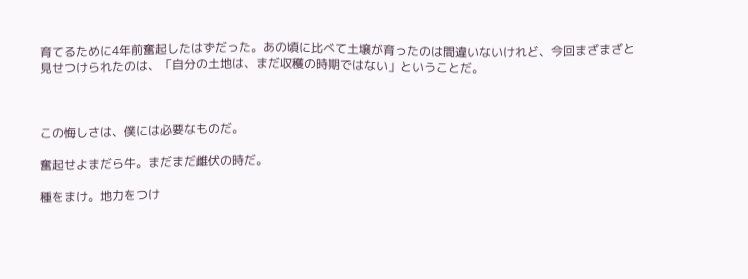育てるために4年前奮起したはずだった。あの頃に比べて土壌が育ったのは間違いないけれど、今回まざまざと見せつけられたのは、「自分の土地は、まだ収穫の時期ではない」ということだ。



この悔しさは、僕には必要なものだ。

奮起せよまだら牛。まだまだ雌伏の時だ。

種をまけ。地力をつけ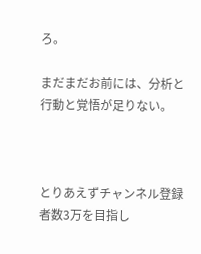ろ。

まだまだお前には、分析と行動と覚悟が足りない。



とりあえずチャンネル登録者数3万を目指し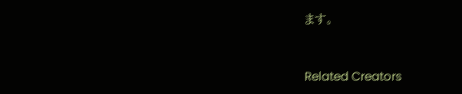ます。


Related Creators